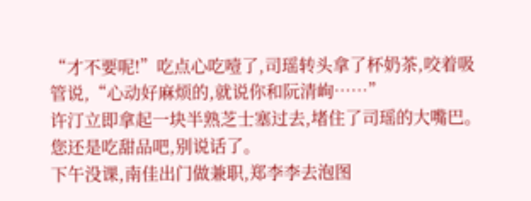“才不要呢!”吃点心吃噎了,司瑶转头拿了杯奶茶,咬着吸管说,“心动好麻烦的,就说你和阮清峋……”
许汀立即拿起一块半熟芝士塞过去,堵住了司瑶的大嘴巴。
您还是吃甜品吧,别说话了。
下午没课,南佳出门做兼职,郑李李去泡图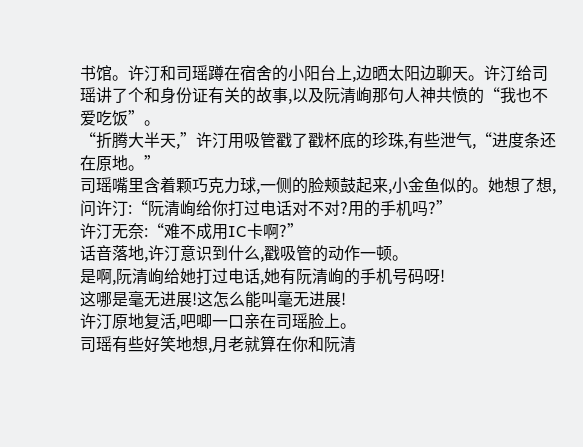书馆。许汀和司瑶蹲在宿舍的小阳台上,边晒太阳边聊天。许汀给司瑶讲了个和身份证有关的故事,以及阮清峋那句人神共愤的“我也不爱吃饭”。
“折腾大半天,”许汀用吸管戳了戳杯底的珍珠,有些泄气,“进度条还在原地。”
司瑶嘴里含着颗巧克力球,一侧的脸颊鼓起来,小金鱼似的。她想了想,问许汀:“阮清峋给你打过电话对不对?用的手机吗?”
许汀无奈:“难不成用IC卡啊?”
话音落地,许汀意识到什么,戳吸管的动作一顿。
是啊,阮清峋给她打过电话,她有阮清峋的手机号码呀!
这哪是毫无进展!这怎么能叫毫无进展!
许汀原地复活,吧唧一口亲在司瑶脸上。
司瑶有些好笑地想,月老就算在你和阮清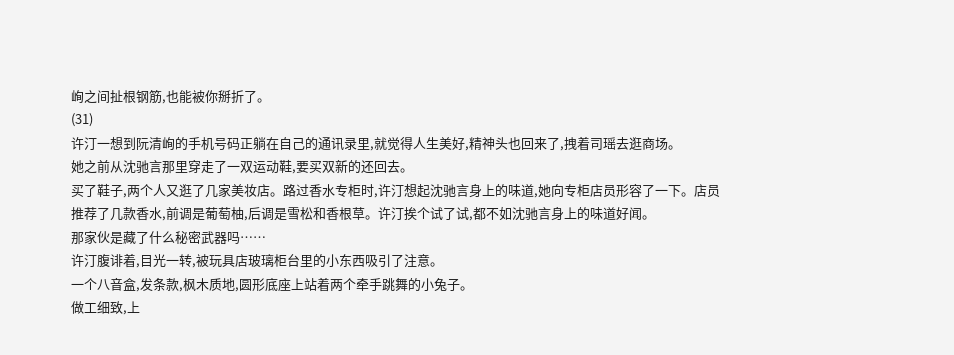峋之间扯根钢筋,也能被你掰折了。
(31)
许汀一想到阮清峋的手机号码正躺在自己的通讯录里,就觉得人生美好,精神头也回来了,拽着司瑶去逛商场。
她之前从沈驰言那里穿走了一双运动鞋,要买双新的还回去。
买了鞋子,两个人又逛了几家美妆店。路过香水专柜时,许汀想起沈驰言身上的味道,她向专柜店员形容了一下。店员推荐了几款香水,前调是葡萄柚,后调是雪松和香根草。许汀挨个试了试,都不如沈驰言身上的味道好闻。
那家伙是藏了什么秘密武器吗……
许汀腹诽着,目光一转,被玩具店玻璃柜台里的小东西吸引了注意。
一个八音盒,发条款,枫木质地,圆形底座上站着两个牵手跳舞的小兔子。
做工细致,上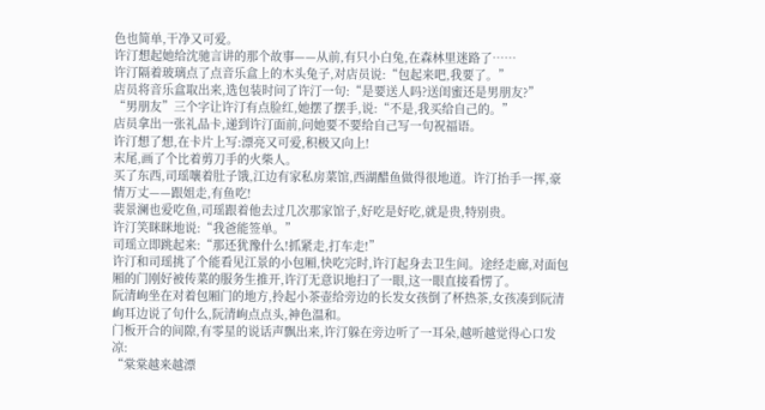色也简单,干净又可爱。
许汀想起她给沈驰言讲的那个故事——从前,有只小白兔,在森林里迷路了……
许汀隔着玻璃点了点音乐盒上的木头兔子,对店员说:“包起来吧,我要了。”
店员将音乐盒取出来,选包装时问了许汀一句:“是要送人吗?送闺蜜还是男朋友?”
“男朋友”三个字让许汀有点脸红,她摆了摆手,说:“不是,我买给自己的。”
店员拿出一张礼品卡,递到许汀面前,问她要不要给自己写一句祝福语。
许汀想了想,在卡片上写:漂亮又可爱,积极又向上!
末尾,画了个比着剪刀手的火柴人。
买了东西,司瑶嚷着肚子饿,江边有家私房菜馆,西湖醋鱼做得很地道。许汀抬手一挥,豪情万丈——跟姐走,有鱼吃!
裴景澜也爱吃鱼,司瑶跟着他去过几次那家馆子,好吃是好吃,就是贵,特别贵。
许汀笑眯眯地说:“我爸能签单。”
司瑶立即跳起来:“那还犹豫什么!抓紧走,打车走!”
许汀和司瑶挑了个能看见江景的小包厢,快吃完时,许汀起身去卫生间。途经走廊,对面包厢的门刚好被传菜的服务生推开,许汀无意识地扫了一眼,这一眼直接看愣了。
阮清峋坐在对着包厢门的地方,拎起小茶壶给旁边的长发女孩倒了杯热茶,女孩凑到阮清峋耳边说了句什么,阮清峋点点头,神色温和。
门板开合的间隙,有零星的说话声飘出来,许汀躲在旁边听了一耳朵,越听越觉得心口发凉:
“棠棠越来越漂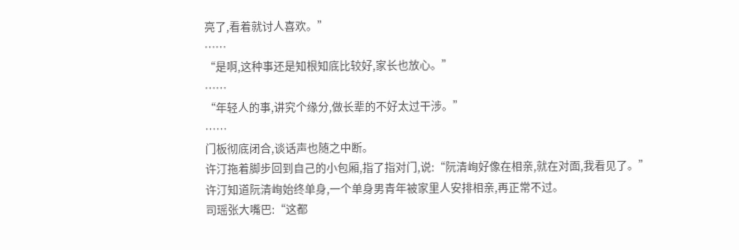亮了,看着就讨人喜欢。”
……
“是啊,这种事还是知根知底比较好,家长也放心。”
……
“年轻人的事,讲究个缘分,做长辈的不好太过干涉。”
……
门板彻底闭合,谈话声也随之中断。
许汀拖着脚步回到自己的小包厢,指了指对门,说:“阮清峋好像在相亲,就在对面,我看见了。”
许汀知道阮清峋始终单身,一个单身男青年被家里人安排相亲,再正常不过。
司瑶张大嘴巴:“这都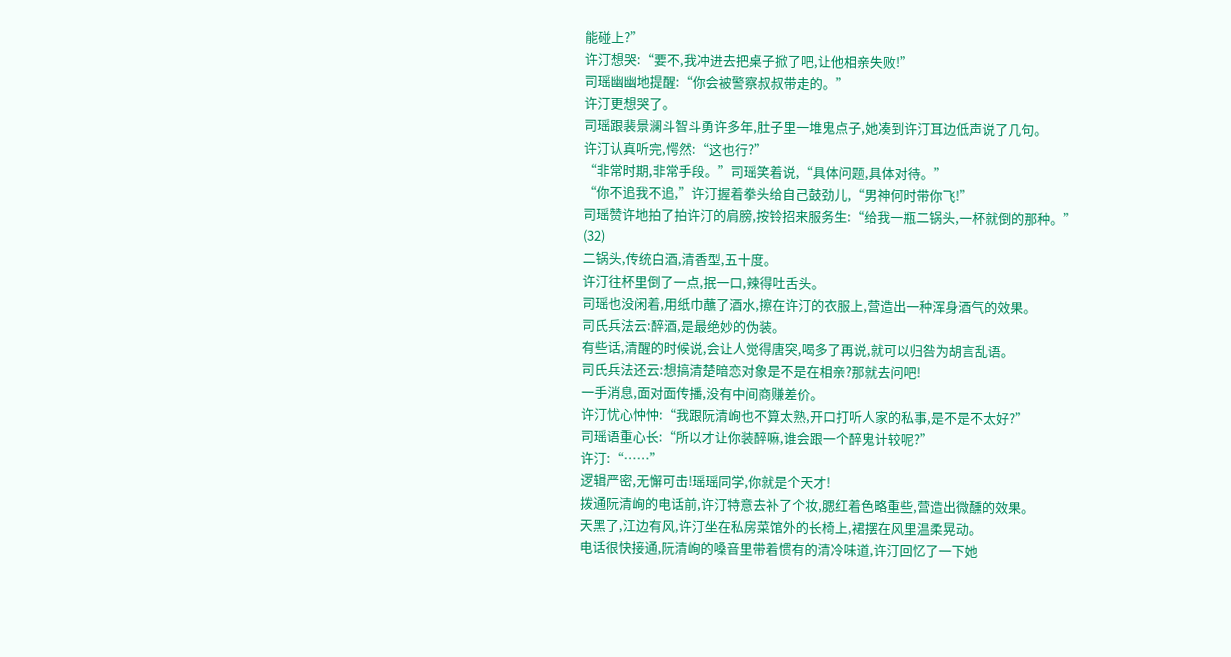能碰上?”
许汀想哭:“要不,我冲进去把桌子掀了吧,让他相亲失败!”
司瑶幽幽地提醒:“你会被警察叔叔带走的。”
许汀更想哭了。
司瑶跟裴景澜斗智斗勇许多年,肚子里一堆鬼点子,她凑到许汀耳边低声说了几句。
许汀认真听完,愕然:“这也行?”
“非常时期,非常手段。”司瑶笑着说,“具体问题,具体对待。”
“你不追我不追,”许汀握着拳头给自己鼓劲儿,“男神何时带你飞!”
司瑶赞许地拍了拍许汀的肩膀,按铃招来服务生:“给我一瓶二锅头,一杯就倒的那种。”
(32)
二锅头,传统白酒,清香型,五十度。
许汀往杯里倒了一点,抿一口,辣得吐舌头。
司瑶也没闲着,用纸巾蘸了酒水,擦在许汀的衣服上,营造出一种浑身酒气的效果。
司氏兵法云:醉酒,是最绝妙的伪装。
有些话,清醒的时候说,会让人觉得唐突,喝多了再说,就可以归咎为胡言乱语。
司氏兵法还云:想搞清楚暗恋对象是不是在相亲?那就去问吧!
一手消息,面对面传播,没有中间商赚差价。
许汀忧心忡忡:“我跟阮清峋也不算太熟,开口打听人家的私事,是不是不太好?”
司瑶语重心长:“所以才让你装醉嘛,谁会跟一个醉鬼计较呢?”
许汀:“……”
逻辑严密,无懈可击!瑶瑶同学,你就是个天才!
拨通阮清峋的电话前,许汀特意去补了个妆,腮红着色略重些,营造出微醺的效果。
天黑了,江边有风,许汀坐在私房菜馆外的长椅上,裙摆在风里温柔晃动。
电话很快接通,阮清峋的嗓音里带着惯有的清冷味道,许汀回忆了一下她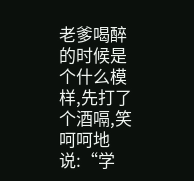老爹喝醉的时候是个什么模样,先打了个酒嗝,笑呵呵地说:“学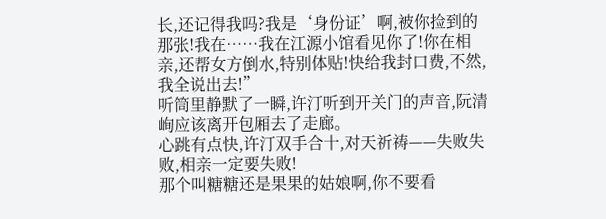长,还记得我吗?我是‘身份证’啊,被你捡到的那张!我在……我在江源小馆看见你了!你在相亲,还帮女方倒水,特别体贴!快给我封口费,不然,我全说出去!”
听筒里静默了一瞬,许汀听到开关门的声音,阮清峋应该离开包厢去了走廊。
心跳有点快,许汀双手合十,对天祈祷——失败失败,相亲一定要失败!
那个叫糖糖还是果果的姑娘啊,你不要看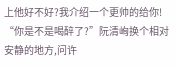上他好不好?我介绍一个更帅的给你!
“你是不是喝醉了?”阮清峋换个相对安静的地方,问许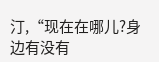汀,“现在在哪儿?身边有没有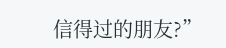信得过的朋友?”